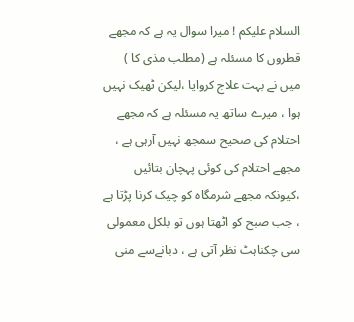السلام علیکم ! میرا سوال یہ ہے کہ مجھے قطروں کا مسئلہ ہے (مطلب مذی کا ) میں نے بہت علاج کروایا ،لیکن ٹھیک نہیں ہوا ، میرے ساتھ یہ مسئلہ ہے کہ مجھے احتلام کی صحیح سمجھ نہیں آرہی ہے ، مجھے احتلام کی کوئی پہچان بتائیں ،کیونکہ مجھے شرمگاہ کو چیک کرنا پڑتا ہے ، جب صبح کو اٹھتا ہوں تو بلکل معمولی سی چکناہٹ نظر آتی ہے ، دبانےسے منی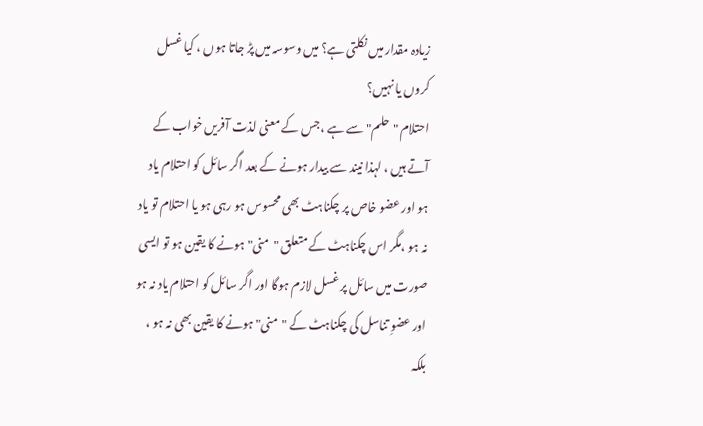زیادہ مقدار میں نکلتی ہے؟ میں وسوسہ میں پڑ جاتا ہوں ، کیا غسل کروں یا نہیں؟
احتلام "حلم" سے ہے ،جس کے معنی لذت آفریں خواب کے آتے ہیں ، لہذا نیند سے بیدار ہونے کے بعد اگر سائل کو احتلام یاد ہو اور عضو خاص پر چکناہٹ بھی محسوس ہو رہی ہو یا احتلام تو یاد نہ ہو ،مگر اس چکناہٹ کے متعلق "منی" ہونے کا یقین ہو تو ایسی صورت میں سائل پر غسل لازم ہوگا اور اگر سائل کو احتلام یاد نہ ہو اور عضوِ تناسل کی چکناہٹ کے "منی" ہونے کا یقین بھی نہ ہو ، بلکہ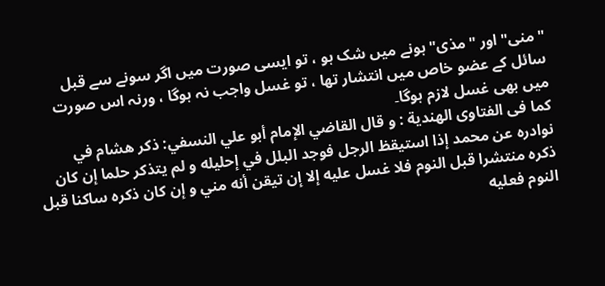"منی" اور "مذی" ہونے میں شک ہو ، تو ایسی صورت میں اگر سونے سے قبل سائل کے عضو خاص میں انتشار تھا ، تو غسل واجب نہ ہوگا ، ورنہ اس صورت میں بھی غسل لازم ہوگا۔
کما فی الفتاوی الھندیة : و قال القاضي الإمام أبو علي النسفي: ذكر هشام في نوادره عن محمد إذا استيقظ الرجل فوجد البلل في إحليله و لم يتذكر حلما إن كان ذكره منتشرا قبل النوم فلا غسل عليه إلا إن تيقن أنه مني و إن كان ذكره ساكنا قبل النوم فعليه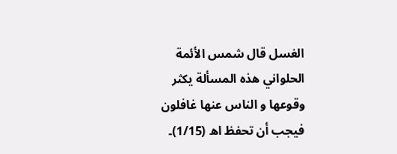الغسل قال شمس الأئمة الحلواني هذه المسألة يكثر وقوعها و الناس عنها غافلون فيجب أن تحفظ اھ (1/15)۔